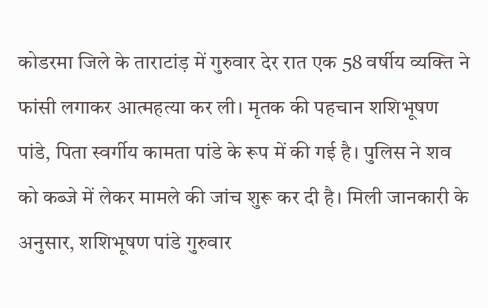कोडरमा जिले के ताराटांड़ में गुरुवार देर रात एक 58 वर्षीय व्यक्ति ने फांसी लगाकर आत्महत्या कर ली। मृतक की पहचान शशिभूषण पांडे, पिता स्वर्गीय कामता पांडे के रूप में की गई है। पुलिस ने शव को कब्जे में लेकर मामले की जांच शुरू कर दी है। मिली जानकारी के अनुसार, शशिभूषण पांडे गुरुवार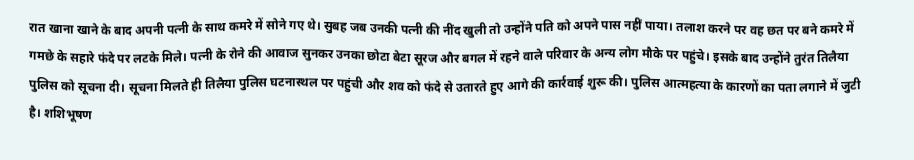रात खाना खाने के बाद अपनी पत्नी के साथ कमरे में सोने गए थे। सुबह जब उनकी पत्नी की नींद खुली तो उन्होंने पति को अपने पास नहीं पाया। तलाश करने पर वह छत पर बने कमरे में गमछे के सहारे फंदे पर लटके मिले। पत्नी के रोने की आवाज सुनकर उनका छोटा बेटा सूरज और बगल में रहने वाले परिवार के अन्य लोग मौके पर पहुंचे। इसके बाद उन्होंने तुरंत तिलैया पुलिस को सूचना दी। सूचना मिलते ही तिलैया पुलिस घटनास्थल पर पहुंची और शव को फंदे से उतारते हुए आगे की कार्रवाई शुरू की। पुलिस आत्महत्या के कारणों का पता लगाने में जुटी है। शशिभूषण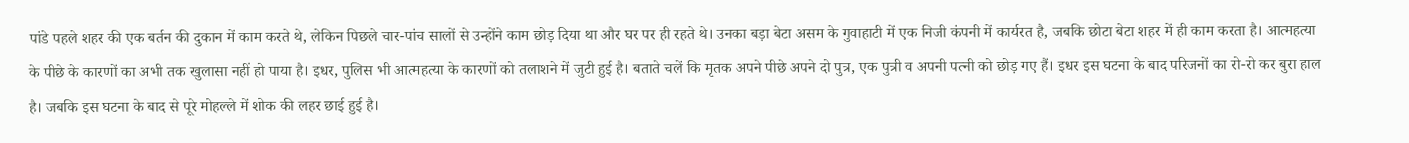पांडे पहले शहर की एक बर्तन की दुकान में काम करते थे, लेकिन पिछले चार-पांच सालों से उन्होंने काम छोड़ दिया था और घर पर ही रहते थे। उनका बड़ा बेटा असम के गुवाहाटी में एक निजी कंपनी में कार्यरत है, जबकि छोटा बेटा शहर में ही काम करता है। आत्महत्या के पीछे के कारणों का अभी तक खुलासा नहीं हो पाया है। इधर, पुलिस भी आत्महत्या के कारणों को तलाशने में जुटी हुई है। बताते चलें कि मृतक अपने पीछे अपने दो पुत्र, एक पुत्री व अपनी पत्नी को छोड़ गए हैं। इधर इस घटना के बाद परिजनों का रो-रो कर बुरा हाल है। जबकि इस घटना के बाद से पूरे मोहल्ले में शोक की लहर छाई हुई है।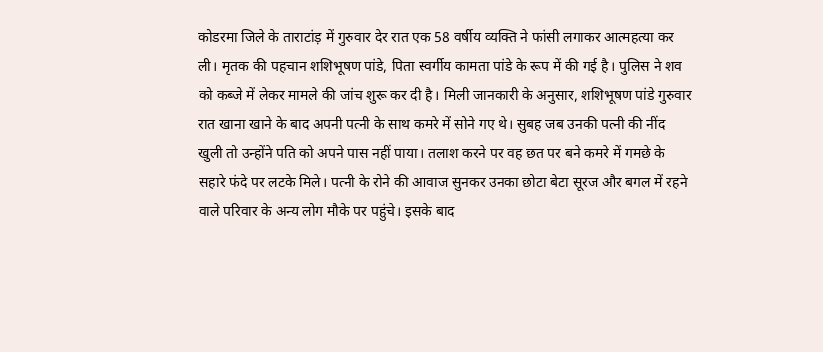कोडरमा जिले के ताराटांड़ में गुरुवार देर रात एक 58 वर्षीय व्यक्ति ने फांसी लगाकर आत्महत्या कर ली। मृतक की पहचान शशिभूषण पांडे, पिता स्वर्गीय कामता पांडे के रूप में की गई है। पुलिस ने शव को कब्जे में लेकर मामले की जांच शुरू कर दी है। मिली जानकारी के अनुसार, शशिभूषण पांडे गुरुवार रात खाना खाने के बाद अपनी पत्नी के साथ कमरे में सोने गए थे। सुबह जब उनकी पत्नी की नींद खुली तो उन्होंने पति को अपने पास नहीं पाया। तलाश करने पर वह छत पर बने कमरे में गमछे के सहारे फंदे पर लटके मिले। पत्नी के रोने की आवाज सुनकर उनका छोटा बेटा सूरज और बगल में रहने वाले परिवार के अन्य लोग मौके पर पहुंचे। इसके बाद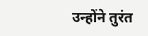उन्होंने तुरंत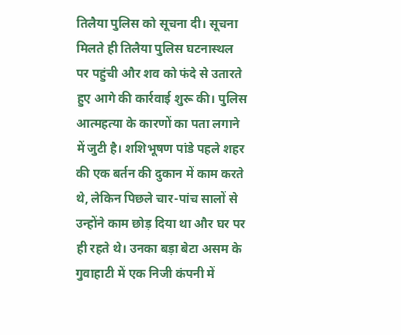तिलैया पुलिस को सूचना दी। सूचना मिलते ही तिलैया पुलिस घटनास्थल पर पहुंची और शव को फंदे से उतारते हुए आगे की कार्रवाई शुरू की। पुलिस आत्महत्या के कारणों का पता लगाने में जुटी है। शशिभूषण पांडे पहले शहर की एक बर्तन की दुकान में काम करते थे, लेकिन पिछले चार-पांच सालों से उन्होंने काम छोड़ दिया था और घर पर ही रहते थे। उनका बड़ा बेटा असम के गुवाहाटी में एक निजी कंपनी में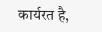कार्यरत है,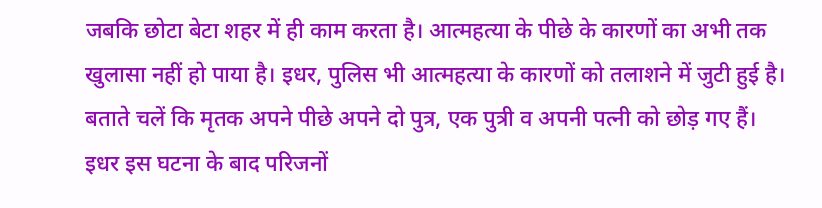जबकि छोटा बेटा शहर में ही काम करता है। आत्महत्या के पीछे के कारणों का अभी तक खुलासा नहीं हो पाया है। इधर, पुलिस भी आत्महत्या के कारणों को तलाशने में जुटी हुई है। बताते चलें कि मृतक अपने पीछे अपने दो पुत्र, एक पुत्री व अपनी पत्नी को छोड़ गए हैं। इधर इस घटना के बाद परिजनों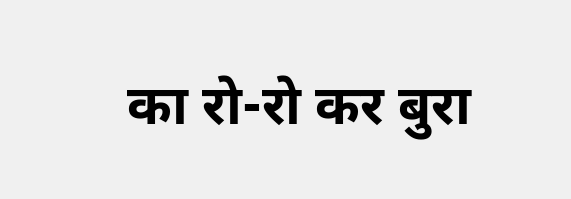का रो-रो कर बुरा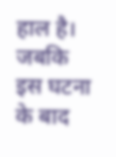हाल है। जबकि इस घटना के बाद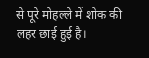से पूरे मोहल्ले में शोक की लहर छाई हुई है।